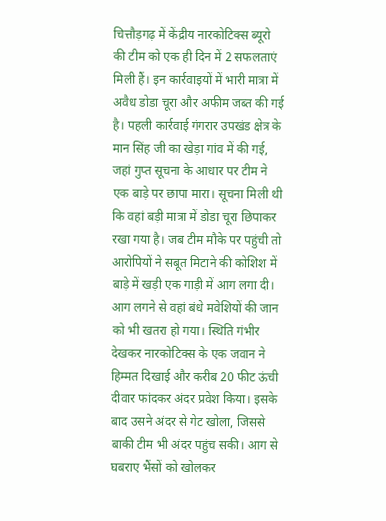चित्तौड़गढ़ में केंद्रीय नारकोटिक्स ब्यूरो की टीम को एक ही दिन में 2 सफलताएं मिली हैं। इन कार्रवाइयों में भारी मात्रा में अवैध डोडा चूरा और अफीम जब्त की गई है। पहली कार्रवाई गंगरार उपखंड क्षेत्र के मान सिंह जी का खेड़ा गांव में की गई, जहां गुप्त सूचना के आधार पर टीम ने एक बाड़े पर छापा मारा। सूचना मिली थी कि वहां बड़ी मात्रा में डोडा चूरा छिपाकर रखा गया है। जब टीम मौके पर पहुंची तो आरोपियों ने सबूत मिटाने की कोशिश में बाड़े में खड़ी एक गाड़ी में आग लगा दी। आग लगने से वहां बंधे मवेशियों की जान को भी खतरा हो गया। स्थिति गंभीर देखकर नारकोटिक्स के एक जवान ने हिम्मत दिखाई और करीब 20 फीट ऊंची दीवार फांदकर अंदर प्रवेश किया। इसके बाद उसने अंदर से गेट खोला, जिससे बाकी टीम भी अंदर पहुंच सकी। आग से घबराए भैंसों को खोलकर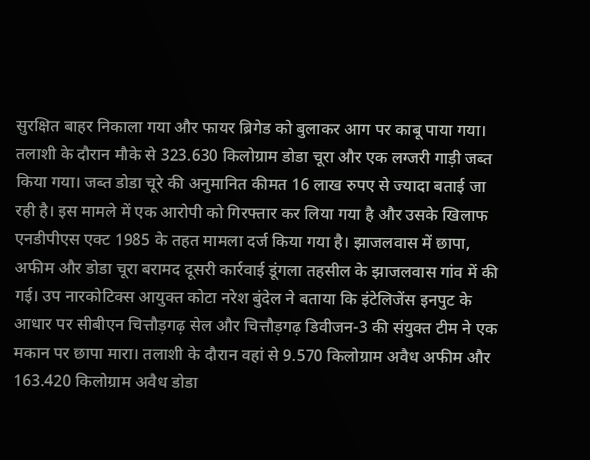सुरक्षित बाहर निकाला गया और फायर ब्रिगेड को बुलाकर आग पर काबू पाया गया। तलाशी के दौरान मौके से 323.630 किलोग्राम डोडा चूरा और एक लग्जरी गाड़ी जब्त किया गया। जब्त डोडा चूरे की अनुमानित कीमत 16 लाख रुपए से ज्यादा बताई जा रही है। इस मामले में एक आरोपी को गिरफ्तार कर लिया गया है और उसके खिलाफ एनडीपीएस एक्ट 1985 के तहत मामला दर्ज किया गया है। झाजलवास में छापा, अफीम और डोडा चूरा बरामद दूसरी कार्रवाई डूंगला तहसील के झाजलवास गांव में की गई। उप नारकोटिक्स आयुक्त कोटा नरेश बुंदेल ने बताया कि इंटेलिजेंस इनपुट के आधार पर सीबीएन चित्तौड़गढ़ सेल और चित्तौड़गढ़ डिवीजन-3 की संयुक्त टीम ने एक मकान पर छापा मारा। तलाशी के दौरान वहां से 9.570 किलोग्राम अवैध अफीम और 163.420 किलोग्राम अवैध डोडा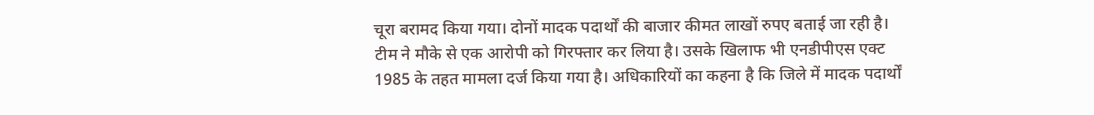चूरा बरामद किया गया। दोनों मादक पदार्थों की बाजार कीमत लाखों रुपए बताई जा रही है। टीम ने मौके से एक आरोपी को गिरफ्तार कर लिया है। उसके खिलाफ भी एनडीपीएस एक्ट 1985 के तहत मामला दर्ज किया गया है। अधिकारियों का कहना है कि जिले में मादक पदार्थों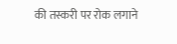की तस्करी पर रोक लगाने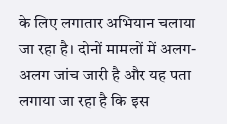के लिए लगातार अभियान चलाया जा रहा है। दोनों मामलों में अलग-अलग जांच जारी है और यह पता लगाया जा रहा है कि इस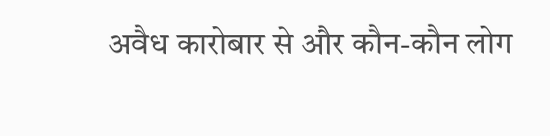अवैध कारोबार से और कौन-कौन लोग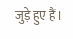जुड़े हुए हैं।